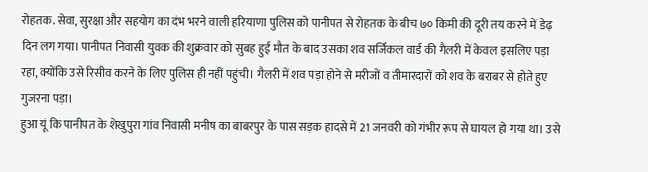रोहतक. सेवा, सुरक्षा और सहयोग का दंभ भरने वाली हरियाणा पुलिस को पानीपत से रोहतक के बीच ७० किमी की दूरी तय करने में डेढ़ दिन लग गया। पानीपत निवासी युवक की शुक्रवार को सुबह हुई मौत के बाद उसका शव सर्जिकल वार्ड की गैलरी में केवल इसलिए पड़ा रहा, क्योंकि उसे रिसीव करने के लिए पुलिस ही नहीं पहुंची। गैलरी में शव पड़ा होने से मरीजों व तीमारदारों को शव के बराबर से होते हुए गुजरना पड़ा।
हुआ यूं कि पानीपत के शेखुपुरा गांव निवासी मनीष का बाबरपुर के पास सड़क हादसे में 21 जनवरी को गंभीर रूप से घायल हो गया था। उसे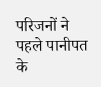परिजनों ने पहले पानीपत के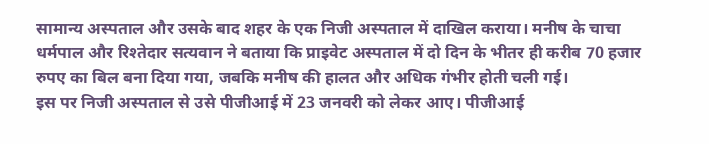सामान्य अस्पताल और उसके बाद शहर के एक निजी अस्पताल में दाखिल कराया। मनीष के चाचा धर्मपाल और रिश्तेदार सत्यवान ने बताया कि प्राइवेट अस्पताल में दो दिन के भीतर ही करीब 70 हजार रुपए का बिल बना दिया गया, जबकि मनीष की हालत और अधिक गंभीर होती चली गई।
इस पर निजी अस्पताल से उसे पीजीआई में 23 जनवरी को लेकर आए। पीजीआई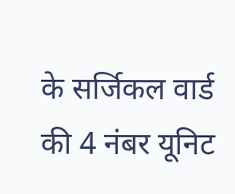के सर्जिकल वार्ड की 4 नंबर यूनिट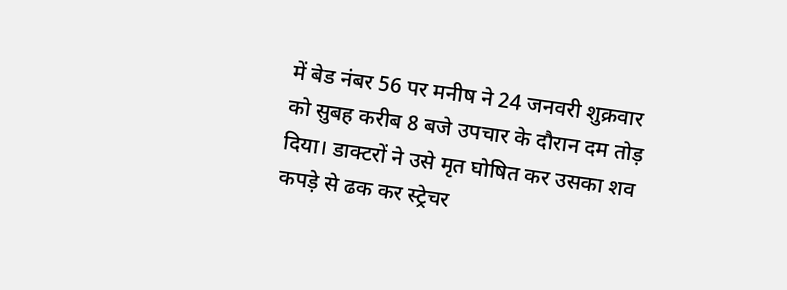में बेड नंबर 56 पर मनीष ने 24 जनवरी शुक्रवार को सुबह करीब 8 बजे उपचार के दौरान दम तोड़ दिया। डाक्टरों ने उसे मृत घोषित कर उसका शव कपड़े से ढक कर स्ट्रेचर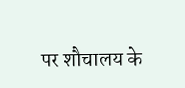पर शौचालय के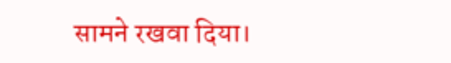सामने रखवा दिया।